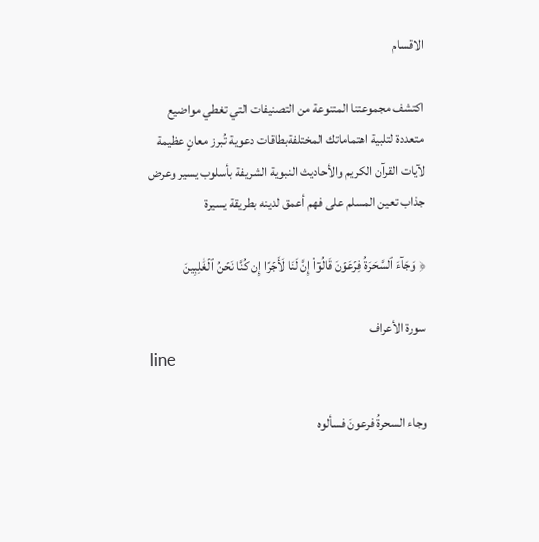الاقسام

اكتشف مجموعتنا المتنوعة من التصنيفات التي تغطي مواضيع متعددة لتلبية اهتماماتك المختلفةبطاقات دعوية تُبرز معانٍ عظيمة لآيات القرآن الكريم والأحاديث النبوية الشريفة بأسلوب يسير وعرض جذاب تعين المسلم على فهم أعمق لدينه بطريقة يسيرة

﴿ وَجَآءَ ٱلسَّحَرَةُ فِرۡعَوۡنَ قَالُوٓاْ إِنَّ لَنَا لَأَجۡرًا إِن كُنَّا نَحۡنُ ٱلۡغَٰلِبِينَ

سورة الأعراف
line

وجاء السحرةُ فرعونَ فسألوه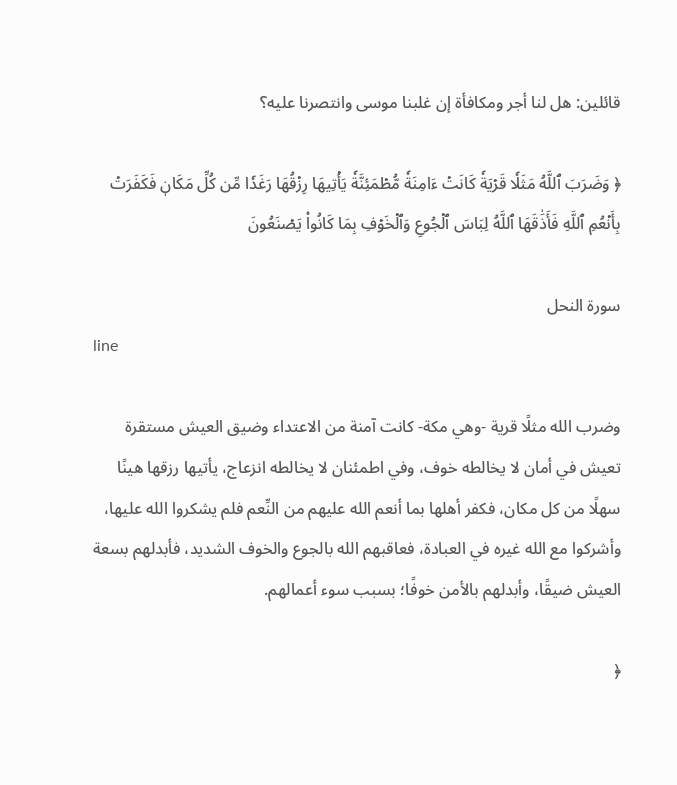قائلين: هل لنا أجر ومكافأة إن غلبنا موسى وانتصرنا عليه؟

﴿ وَضَرَبَ ٱللَّهُ مَثَلٗا قَرۡيَةٗ كَانَتۡ ءَامِنَةٗ مُّطۡمَئِنَّةٗ يَأۡتِيهَا رِزۡقُهَا رَغَدٗا مِّن كُلِّ مَكَانٖ فَكَفَرَتۡ بِأَنۡعُمِ ٱللَّهِ فَأَذَٰقَهَا ٱللَّهُ لِبَاسَ ٱلۡجُوعِ وَٱلۡخَوۡفِ بِمَا كَانُواْ يَصۡنَعُونَ

سورة النحل
line

وضرب الله مثلًا قرية -وهي مكة- كانت آمنة من الاعتداء وضيق العيش مستقرة تعيش في أمان لا يخالطه خوف، وفي اطمئنان لا يخالطه انزعاج، يأتيها رزقها هينًا سهلًا من كل مكان، فكفر أهلها بما أنعم الله عليهم من النِّعم فلم يشكروا الله عليها، وأشركوا مع الله غيره في العبادة، فعاقبهم الله بالجوع والخوف الشديد، فأبدلهم بسعة العيش ضيقًا، وأبدلهم بالأمن خوفًا؛ بسبب سوء أعمالهم.

﴿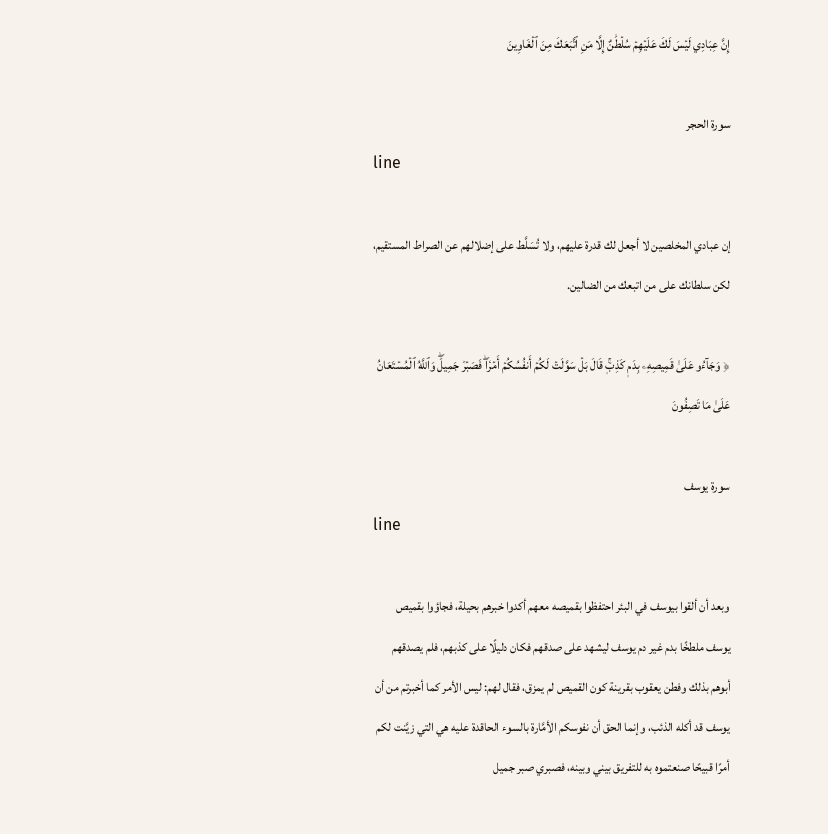إِنَّ عِبَادِي لَيۡسَ لَكَ عَلَيۡهِمۡ سُلۡطَٰنٌ إِلَّا مَنِ ٱتَّبَعَكَ مِنَ ٱلۡغَاوِينَ

سورة الحجر
line

إن عبادي المخلصين لا أجعل لك قدرة عليهم، ولا تُسَلَّط على إضلالهم عن الصراط المستقيم، لكن سلطانك على من اتبعك من الضالين.

﴿ وَجَآءُو عَلَىٰ قَمِيصِهِۦ بِدَمٖ كَذِبٖۚ قَالَ بَلۡ سَوَّلَتۡ لَكُمۡ أَنفُسُكُمۡ أَمۡرٗاۖ فَصَبۡرٞ جَمِيلٞۖ وَٱللَّهُ ٱلۡمُسۡتَعَانُ عَلَىٰ مَا تَصِفُونَ

سورة يوسف
line

وبعد أن ألقوا بيوسف في البئر احتفظوا بقميصه معهم أكدوا خبرهم بحيلة، فجاؤوا بقميص يوسف ملطخًا بدم غير دم يوسف ليشهد على صدقهم فكان دليلًا على كذبهم، فلم يصدقهم أبوهم بذلك وفطن يعقوب بقرينة كون القميص لم يمزق، فقال لهم: ليس الأمر كما أخبرتم من أن يوسف قد أكله الذئب، وإنما الحق أن نفوسكم الأمَّارة بالسوء الحاقدة عليه هي التي زيَّنت لكم أمرًا قبيحًا صنعتموه به للتفريق بيني وبينه، فصبري صبر جميل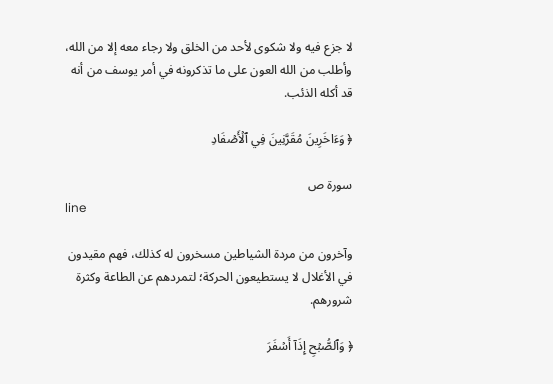لا جزع فيه ولا شكوى لأحد من الخلق ولا رجاء معه إلا من الله، وأطلب من الله العون على ما تذكرونه في أمر يوسف من أنه قد أكله الذئب.

﴿ وَءَاخَرِينَ مُقَرَّنِينَ فِي ٱلۡأَصۡفَادِ

سورة ص
line

وآخرون من مردة الشياطين مسخرون له كذلك، فهم مقيدون في الأغلال لا يستطيعون الحركة؛ لتمردهم عن الطاعة وكثرة شرورهم.

﴿ وَٱلصُّبۡحِ إِذَآ أَسۡفَرَ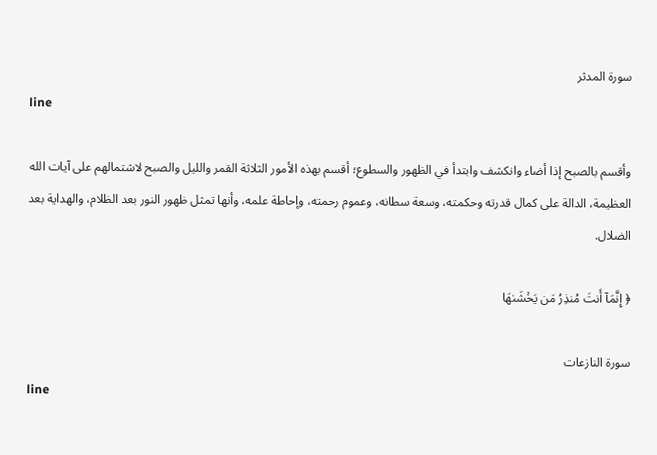سورة المدثر
line

وأقسم بالصبح إذا أضاء وانكشف وابتدأ في الظهور والسطوع؛ أقسم بهذه الأمور الثلاثة القمر والليل والصبح لاشتمالهم على آيات الله العظيمة، الدالة على كمال قدرته وحكمته، وسعة سطانه، وعموم رحمته، وإحاطة علمه، وأنها تمثل ظهور النور بعد الظلام، والهداية بعد الضلال.

﴿ إِنَّمَآ أَنتَ مُنذِرُ مَن يَخۡشَىٰهَا

سورة النازعات
line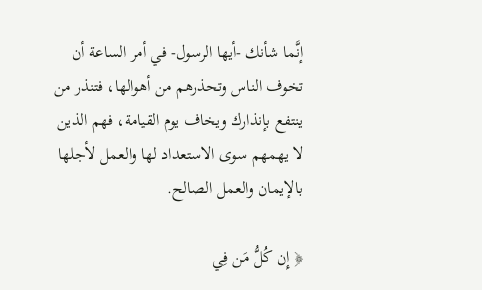إنَّما شأنك -أيها الرسول- في أمر الساعة أن تخوف الناس وتحذرهم من أهوالها، فتنذر من ينتفع بإنذارك ويخاف يوم القيامة، فهم الذين لا يهمهم سوى الاستعداد لها والعمل لأجلها بالإيمان والعمل الصالح.

﴿ إِن كُلُّ مَن فِي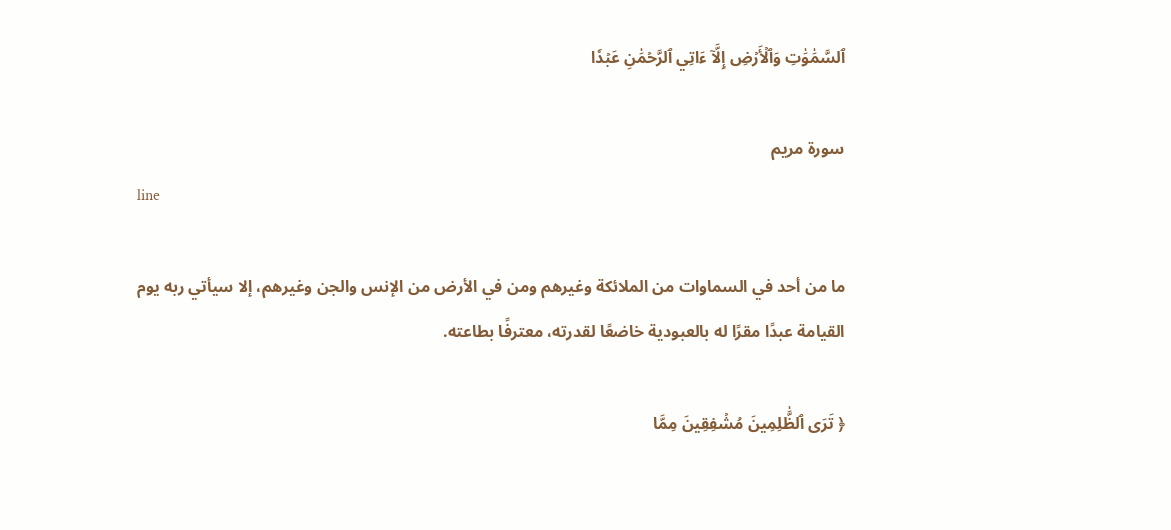ٱلسَّمَٰوَٰتِ وَٱلۡأَرۡضِ إِلَّآ ءَاتِي ٱلرَّحۡمَٰنِ عَبۡدٗا

سورة مريم
line

ما من أحد في السماوات من الملائكة وغيرهم ومن في الأرض من الإنس والجن وغيرهم، إلا سيأتي ربه يوم القيامة عبدًا مقرًا له بالعبودية خاضعًا لقدرته، معترفًا بطاعته.

﴿ تَرَى ٱلظَّٰلِمِينَ مُشۡفِقِينَ مِمَّا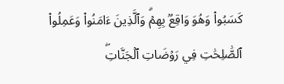كَسَبُواْ وَهُوَ وَاقِعُۢ بِهِمۡۗ وَٱلَّذِينَ ءَامَنُواْ وَعَمِلُواْ ٱلصَّٰلِحَٰتِ فِي رَوۡضَاتِ ٱلۡجَنَّاتِۖ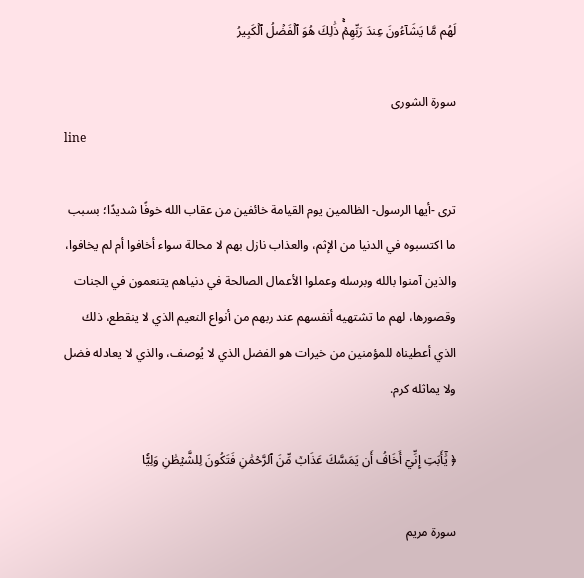لَهُم مَّا يَشَآءُونَ عِندَ رَبِّهِمۡۚ ذَٰلِكَ هُوَ ٱلۡفَضۡلُ ٱلۡكَبِيرُ

سورة الشورى
line

ترى -أيها الرسول- الظالمين يوم القيامة خائفين من عقاب الله خوفًا شديدًا؛ بسبب ما اكتسبوه في الدنيا من الإثم، والعذاب نازل بهم لا محالة سواء أخافوا أم لم يخافوا، والذين آمنوا بالله وبرسله وعملوا الأعمال الصالحة في دنياهم يتنعمون في الجنات وقصورها، لهم ما تشتهيه أنفسهم عند ربهم من أنواع النعيم الذي لا ينقطع، ذلك الذي أعطيناه للمؤمنين من خيرات هو الفضل الذي لا يُوصف، والذي لا يعادله فضل ولا يماثله كرم.

﴿ يَٰٓأَبَتِ إِنِّيٓ أَخَافُ أَن يَمَسَّكَ عَذَابٞ مِّنَ ٱلرَّحۡمَٰنِ فَتَكُونَ لِلشَّيۡطَٰنِ وَلِيّٗا

سورة مريم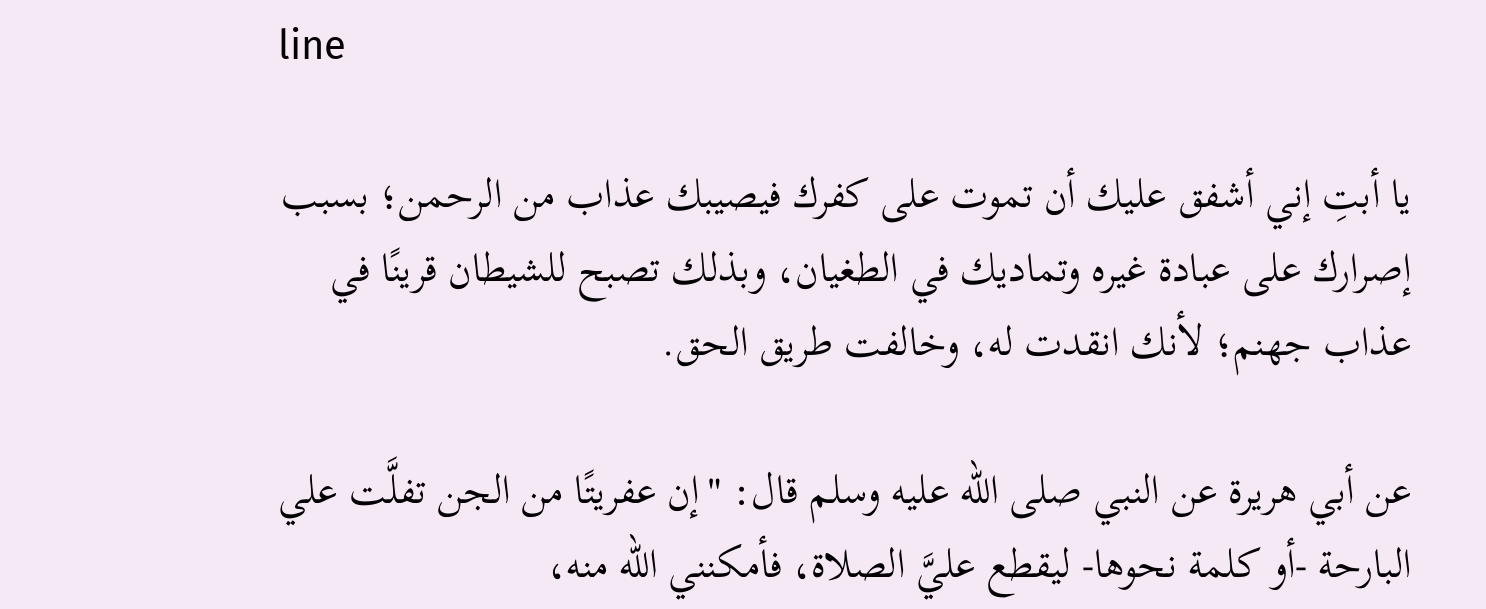line

يا أبتِ إني أشفق عليك أن تموت على كفرك فيصيبك عذاب من الرحمن؛ بسبب إصرارك على عبادة غيره وتماديك في الطغيان، وبذلك تصبح للشيطان قرينًا في عذاب جهنم؛ لأنك انقدت له، وخالفت طريق الحق.

عن أبي هريرة عن النبي صلى الله عليه وسلم قال: "إن عفريتًا من الجن تفلَّت علي البارحة -أو كلمة نحوها- ليقطع عليَّ الصلاة، فأمكنني الله منه،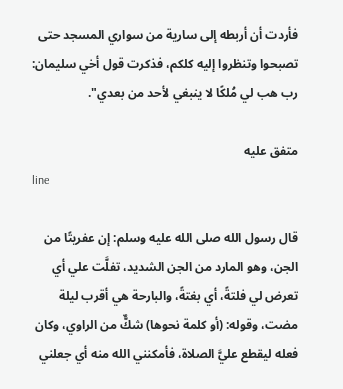فأردت أن أربطه إلى سارية من سواري المسجد حتى تصبحوا وتنظروا إليه كلكم، فذكرت قول أخي سليمان: رب هب لي مُلكًا لا ينبغي لأحد من بعدي".

متفق عليه
line

قال رسول الله صلى الله عليه وسلم: إن عفريتًا من الجن، وهو المارد من الجن الشديد، تفلَّت علي أي تعرض لي فلتةً، أي بغتةً، والبارحة هي أقرب ليلة مضت، وقوله: (أو كلمة نحوها) شكٌّ من الراوي، وكان فعله ليقطع عليَّ الصلاة، فأمكنني الله منه أي جعلني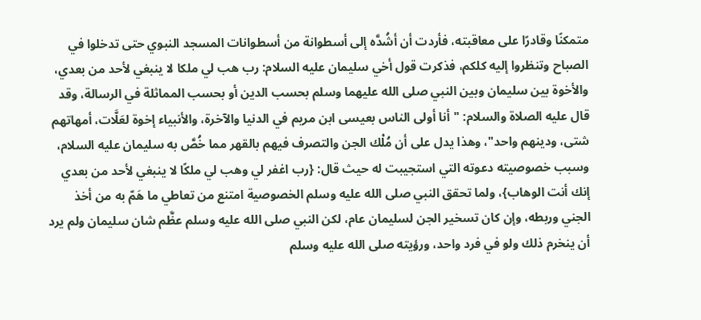متمكنًا وقادرًا على معاقبته، فأردت أن أشُدَّه إلى أسطوانة من أسطوانات المسجد النبوي حتى تدخلوا في الصباح وتنظروا إليه كلكم، فذكرت قول أخي سليمان عليه السلام: رب هب لي ملكا لا ينبغي لأحد من بعدي، والأخوة بين سليمان وبين النبي صلى الله عليهما وسلم بحسب الدين أو بحسب المماثلة في الرسالة، وقد قال عليه الصلاة والسلام: "أنا أولى الناس بعيسى ابن مريم في الدنيا والآخرة، والأنبياء إخوة لعَلَّات، أمهاتهم شتى، ودينهم واحد"، وهذا يدل على أن مُلْك الجن والتصرف فيهم بالقهر مما خُصَّ به سليمان عليه السلام، وسبب خصوصيته دعوته التي استجيبت له حيث قال: {رب اغفر لي وهب لي ملكًا لا ينبغي لأحد من بعدي إنك أنت الوهاب}، ولما تحقق النبي صلى الله عليه وسلم الخصوصية امتنع من تعاطي ما هَمّ به من أخذ الجني وربطه، وإن كان تسخير الجن لسليمان عام، لكن النبي صلى الله عليه وسلم عظَّم شان سليمان ولم يرد أن ينخرم ذلك ولو في فرد واحد، ورؤيته صلى الله عليه وسلم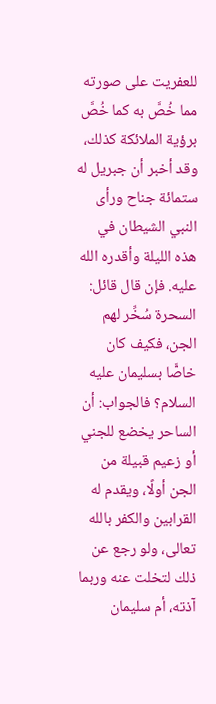للعفريت على صورته مما خُصَّ به كما خُصَّ برؤية الملائكة كذلك، وقد أخبر أن جبريل له ستمائة جناح ورأى النبي الشيطان في هذه الليلة وأقدره الله عليه. فإن قال قائل: السحرة سُخِّر لهم الجن، فكيف كان خاصًّا بسليمان عليه السلام؟ فالجواب: أن الساحر يخضع للجني أو زعيم قبيلة من الجن أولًا، ويقدم له القرابين والكفر بالله تعالى، ولو رجع عن ذلك لتخلت عنه وربما آذته، أم سليمان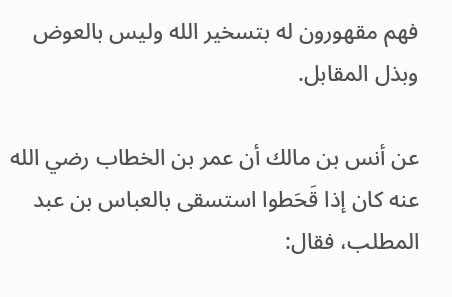فهم مقهورون له بتسخير الله وليس بالعوض وبذل المقابل.

عن أنس بن مالك أن عمر بن الخطاب رضي الله عنه كان إذا قَحَطوا استسقى بالعباس بن عبد المطلب، فقال: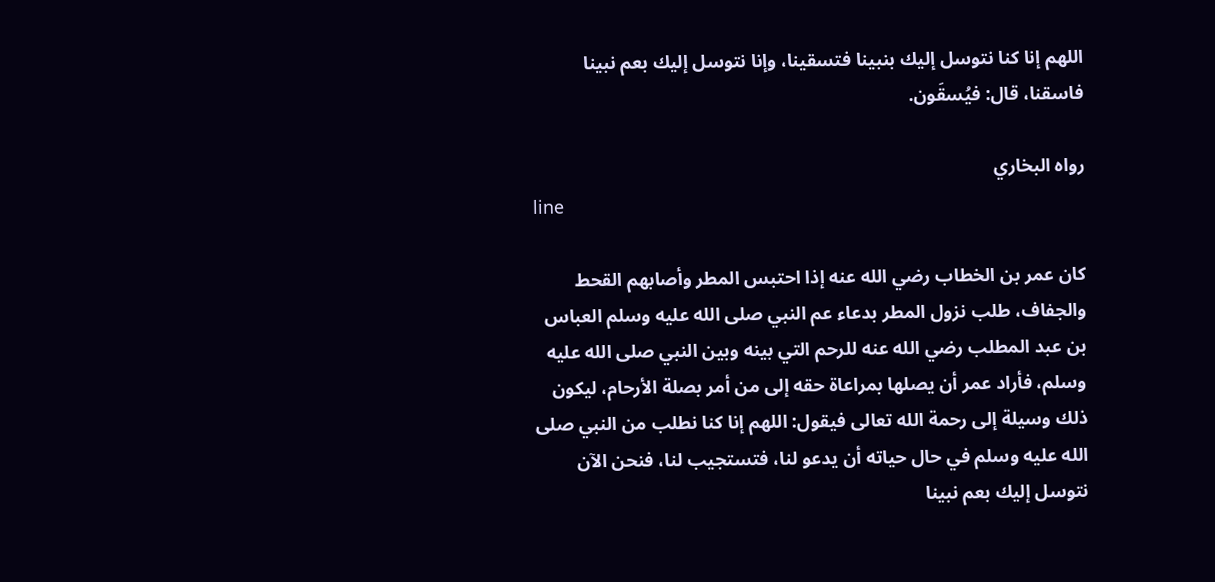اللهم إنا كنا نتوسل إليك بنبينا فتسقينا، وإنا نتوسل إليك بعم نبينا فاسقنا، قال: فيُسقَون.

رواه البخاري
line

كان عمر بن الخطاب رضي الله عنه إذا احتبس المطر وأصابهم القحط والجفاف، طلب نزول المطر بدعاء عم النبي صلى الله عليه وسلم العباس بن عبد المطلب رضي الله عنه للرحم التي بينه وبين النبي صلى الله عليه وسلم، فأراد عمر أن يصلها بمراعاة حقه إلى من أمر بصلة الأرحام، ليكون ذلك وسيلة إلى رحمة الله تعالى فيقول: اللهم إنا كنا نطلب من النبي صلى الله عليه وسلم في حال حياته أن يدعو لنا، فتستجيب لنا، فنحن الآن نتوسل إليك بعم نبينا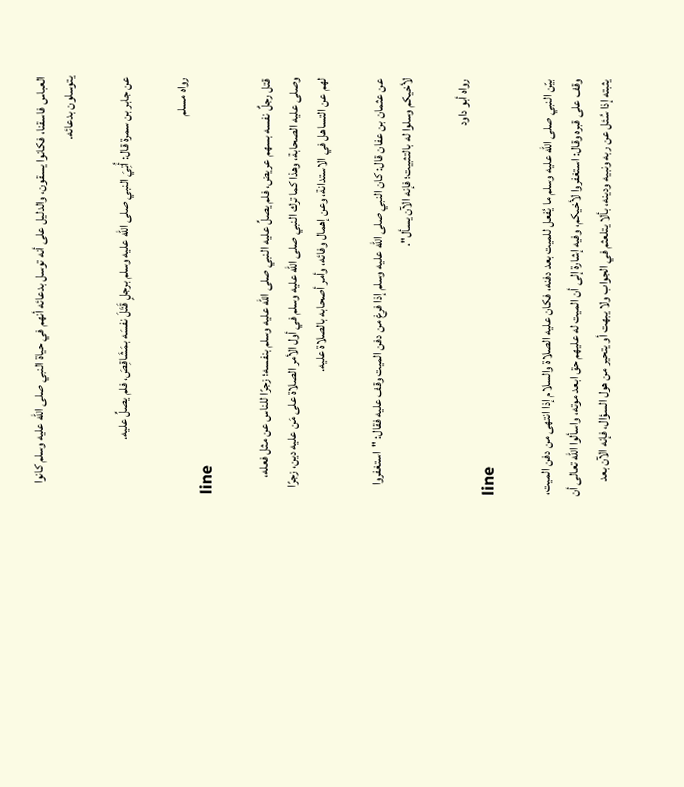العباس فاسقنا، فكانوا يسقون، والدليل على أنه توسل بدعائه أنهم في حياة النبي صلى الله عليه وسلم كانوا يتوسلون بدعائه.

عن جابر بن سمرة قال: أُتِيَ النبي صلى الله عليه وسلم برجلٍ قَتَلَ نفسَه بمَشَاقِصَ، فلم يصلِّ عليه.

رواه مسلم
line

قتل رجلٌ نفسه بسهم عريض، فلم يصلِّ عليه النبي صلى الله عليه وسلم بنفسه؛ زجرًا للناس عن مثل فعله، وصلى عليه الصحابة، وهذا كما ترك النبي صلى الله عليه وسلم في أول الأمر الصلاة على مَن عليه دين، زجرًا لهم عن التساهل في الاستدانة، وعن إهمال وفائه، وأمر أصحابه بالصلاة عليه.

عن عثمان بن عفان قال: كان النبي صلى الله عليه وسلم إذا فرغ من دفن الميت وقف عليه فقال: "استغفروا لأخيكم وسلوا له بالتثبيت؛ فإنه الآن يسأل".

رواه أبو داود
line

بيّن النبي صلى الله عليه وسلم ما يُفعل للميت بعد دفنه، فكان عليه الصلاة والسلام إذا انتهى من دفن الميت، وقف على قبره وقال: استغفروا لأخيكم، وفيه إشارة إلى أن الميت له عليهم حق ابعد موته، واسألوا الله تعالى أن يثبته إذا سُئل عن ربه ونبيه ودينه، بألا يتلعثم في الجواب ولا يبهت أو يتحير من هول السؤال، فإنه الآن بعد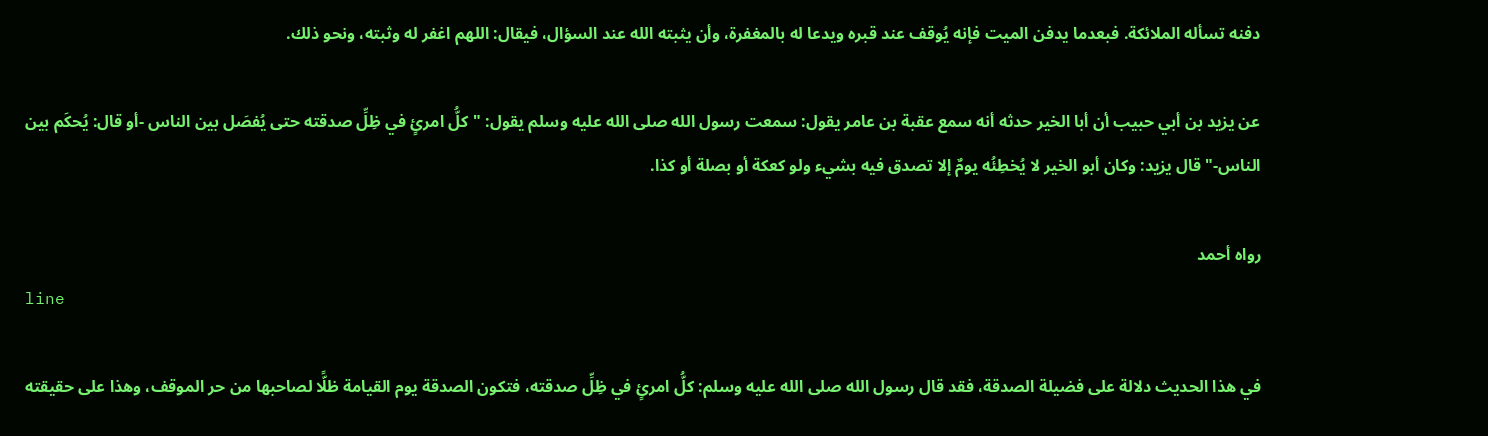دفنه تسأله الملائكة. فبعدما يدفن الميت فإنه يُوقف عند قبره ويدعا له بالمغفرة، وأن يثبته الله عند السؤال، فيقال: اللهم اغفر له وثبته، ونحو ذلك.

عن يزيد بن أبي حبيب أن أبا الخير حدثه أنه سمع عقبة بن عامر يقول: سمعت رسول الله صلى الله عليه وسلم يقول: "كلُّ امرئٍ في ظِلِّ صدقته حتى يُفصَل بين الناس -أو قال: يُحكَم بين الناس-" قال يزيد: وكان أبو الخير لا يُخطِئُه يومٌ إلا تصدق فيه بشيء ولو كعكة أو بصلة أو كذا.

رواه أحمد
line

في هذا الحديث دلالة على فضيلة الصدقة، فقد قال رسول الله صلى الله عليه وسلم: كلُّ امرئٍ في ظِلِّ صدقته، فتكون الصدقة يوم القيامة ظلًّا لصاحبها من حر الموقف، وهذا على حقيقته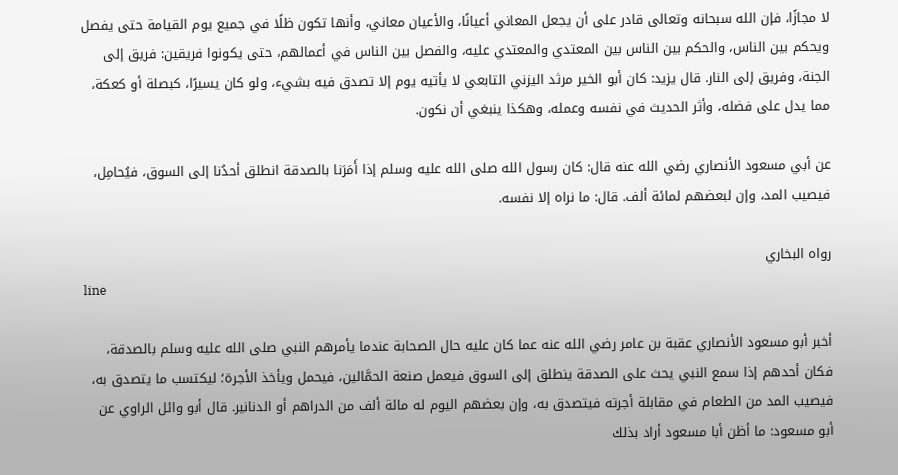لا مجازًا، فإن الله سبحانه وتعالى قادر على أن يجعل المعاني أعيانًا، والأعيان معاني، وأنها تكون ظلًا في جميع يوم القيامة حتى يفصل ويحكم بين الناس، والحكم بين الناس بين المعتدي والمعتدي عليه، والفصل بين الناس في أعمالهم، حتى يكونوا فريقين: فريق إلى الجنة، وفريق إلى النار. قال يزيد: كان أبو الخير مرثد اليزني التابعي لا يأتيه يوم إلا تصدق فيه بشيء، ولو كان يسيرًا، كبصلة أو كعكة، مما يدل على فضله، وأثر الحديث في نفسه وعمله، وهكذا ينبغي أن نكون.

عن أبي مسعود الأنصاري رضي الله عنه قال: كان رسول الله صلى الله عليه وسلم إذا أَمَرَنا بالصدقة انطلق أحدُنا إلى السوق، فيُحامِل، فيصيب المد، وإن لبعضهم لمائة ألف. قال: ما نراه إلا نفسه.

رواه البخاري
line

أخبر أبو مسعود الأنصاري عقبة بن عامر رضي الله عنه عما كان عليه حال الصحابة عندما يأمرهم النبي صلى الله عليه وسلم بالصدقة، فكان أحدهم إذا سمع النبي يحث على الصدقة ينطلق إلى السوق فيعمل صنعة الحمَّالين، فيحمل ويأخذ الأجرة؛ ليكتسب ما يتصدق به، فيصيب المد من الطعام في مقابلة أجرته فيتصدق به، وإن بعضهم اليوم له مائة ألف من الدراهم أو الدنانير. قال أبو وائل الراوي عن أبو مسعود: ما أظن أبا مسعود أراد بذلك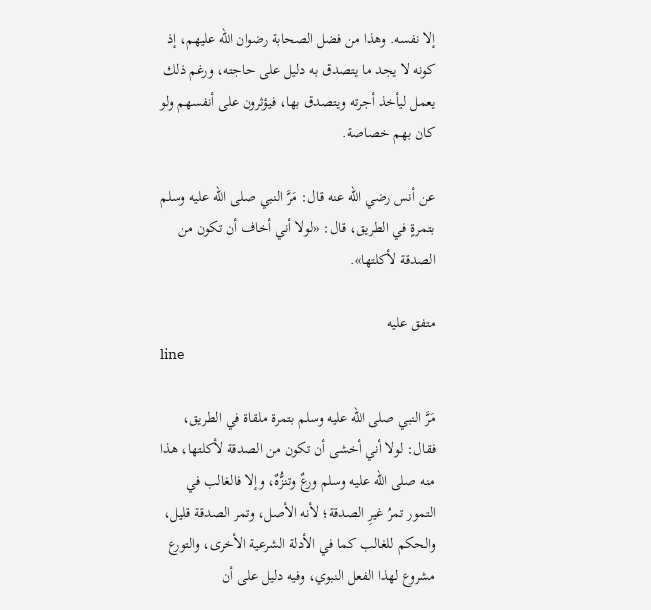إلا نفسه. وهذا من فضل الصحابة رضوان الله عليهم، إذ كونه لا يجد ما يتصدق به دليل على حاجته، ورغم ذلك يعمل ليأخذ أجرته ويتصدق بها، فيؤثرون على أنفسهم ولو كان بهم خصاصة.

عن أنس رضي الله عنه قال: مَرَّ النبي صلى الله عليه وسلم بتمرةٍ في الطريق، قال: «لولا أني أخاف أن تكون من الصدقة لأكلتها».

متفق عليه
line

مَرَّ النبي صلى الله عليه وسلم بتمرة ملقاة في الطريق، فقال: لولا أني أخشى أن تكون من الصدقة لأكلتها، هذا منه صلى الله عليه وسلم ورعٌ وتنزُّهٌ، وإلا فالغالب في التمور تمرُ غيرِ الصدقة؛ لأنه الأصل، وتمر الصدقة قليل، والحكم للغالب كما في الأدلة الشرعية الأخرى، والتورع مشروع لهذا الفعل النبوي، وفيه دليل على أن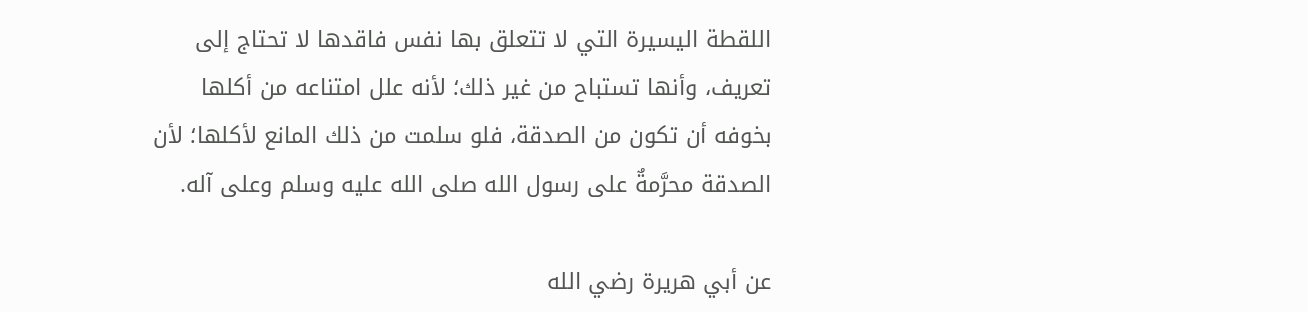اللقطة اليسيرة التي لا تتعلق بها نفس فاقدها لا تحتاج إلى تعريف، وأنها تستباح من غير ذلك؛ لأنه علل امتناعه من أكلها بخوفه أن تكون من الصدقة، فلو سلمت من ذلك المانع لأكلها؛ لأن الصدقة محرَّمةٌ على رسول الله صلى الله عليه وسلم وعلى آله.

عن أبي هريرة رضي الله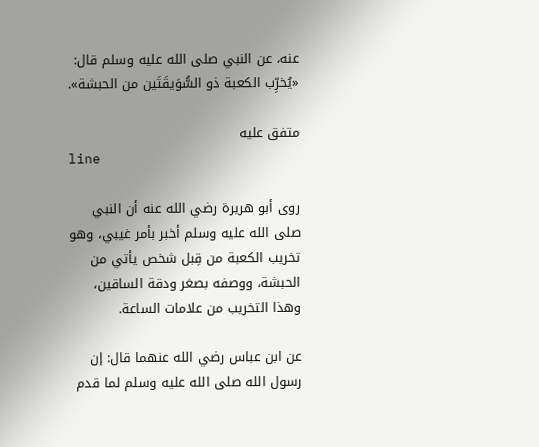عنه، عن النبي صلى الله عليه وسلم قال: «يُخرِّب الكعبة ذو ‌السُّوَيقَتَين من الحبشة».

متفق عليه
line

روى أبو هريرة رضي الله عنه أن النبي صلى الله عليه وسلم أخبر بأمر غيبي، وهو تخريب الكعبة من قِبل شخص يأتي من الحبشة، ووصفه بصغر ودقة الساقين، وهذا التخريب من علامات الساعة.

عن ابن عباس رضي الله عنهما قال: إن رسول الله صلى الله عليه وسلم لما قدم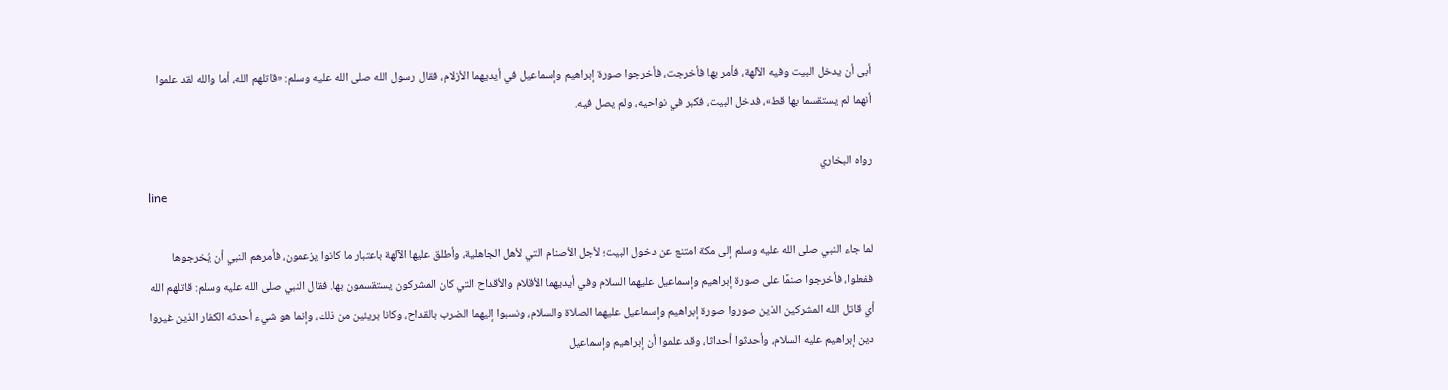أبى أن يدخل البيت وفيه الآلهة، فأمر بها فأخرجت، فأخرجوا صورة إبراهيم وإسماعيل في أيديهما ‌الأزلام، فقال رسول الله صلى الله عليه وسلم: «قاتلهم الله، أما والله لقد علموا أنهما لم ‌يستقسما بها قط»، فدخل البيت، فكبر في نواحيه، ولم يصل فيه.

رواه البخاري
line

لما جاء النبي صلى الله عليه وسلم إلى مكة امتنع عن دخول البيت؛ لأجل الأصنام التي لأهل الجاهلية، وأطلق عليها الآلهة باعتبار ما كانوا يزعمون، فأمرهم النبي أن يُخرجوها ففعلوا، فأخرجوا صنمًا على صورة إبراهيم وإسماعيل عليهما السلام وفي أيديهما الأقلام والأقداح التي كان المشركون يستقسمون بها. فقال النبي صلى الله عليه وسلم: قاتلهم الله أي قاتل الله المشركين الذين صوروا صورة إبراهيم وإسماعيل عليهما الصلاة والسلام، ونسبوا إليهما الضرب بالقداح، وكانا بريئين من ذلك، وإنما هو شيء أحدثه الكفار الذين غيروا دين إبراهيم عليه السلام، وأحدثوا أحداثا، وقد علموا أن إبراهيم وإسماعيل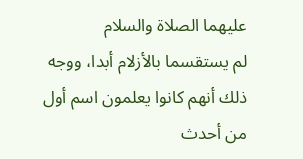عليهما الصلاة والسلام لم ‌يستقسما بالأزلام أبدا، ووجه ذلك أنهم كانوا يعلمون اسم أول من أحدث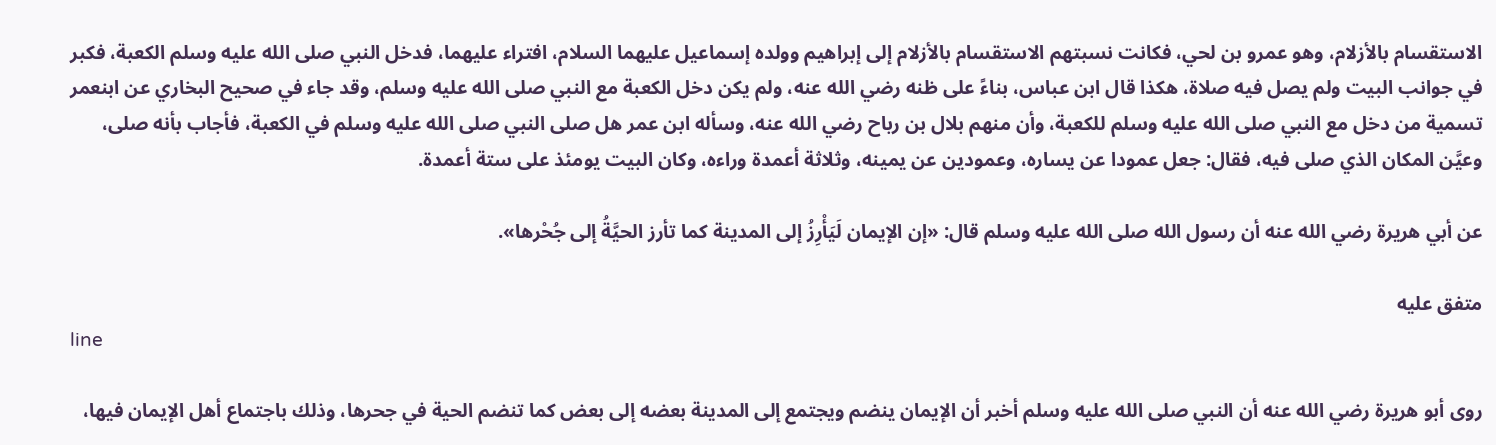الاستقسام بالأزلام، وهو عمرو بن لحي، فكانت نسبتهم الاستقسام بالأزلام إلى إبراهيم وولده إسماعيل عليهما السلام، افتراء عليهما، فدخل النبي صلى الله عليه وسلم الكعبة، فكبر في جوانب البيت ولم يصل فيه صلاة، هكذا قال ابن عباس، بناءً على ظنه رضي الله عنه، ولم يكن دخل الكعبة مع النبي صلى الله عليه وسلم، وقد جاء في صحيح البخاري عن ابنعمر تسمية من دخل مع النبي صلى الله عليه وسلم للكعبة، وأن منهم بلال بن رباح رضي الله عنه، وسأله ابن عمر هل صلى النبي صلى الله عليه وسلم في الكعبة، فأجاب بأنه صلى، وعيَّن المكان الذي صلى فيه، فقال: جعل عمودا عن يساره، وعمودين عن يمينه، وثلاثة أعمدة وراءه، وكان البيت يومئذ على ستة أعمدة.

عن أبي هريرة رضي الله عنه أن رسول الله صلى الله عليه وسلم قال: «إن الإيمان ‌لَيَأْرِزُ إلى المدينة كما تأرز الحيَّةُ إلى جُحْرها».

متفق عليه
line

روى أبو هريرة رضي الله عنه أن النبي صلى الله عليه وسلم أخبر أن الإيمان ينضم ويجتمع إلى المدينة بعضه إلى بعض كما تنضم الحية في جحرها، وذلك باجتماع أهل الإيمان فيها،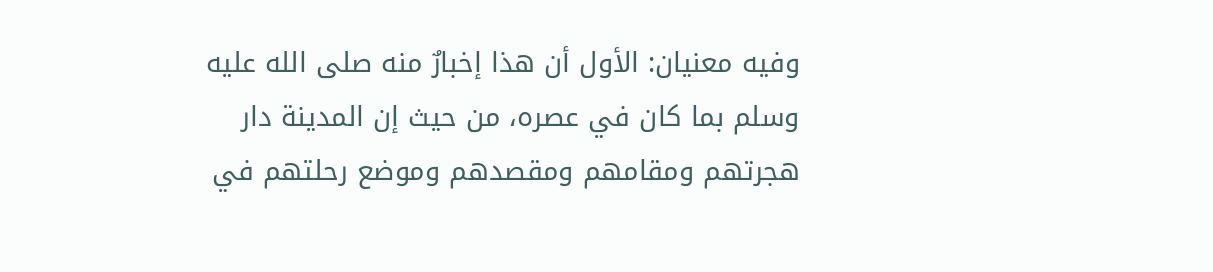وفيه معنيان: الأول أن هذا إخبارٌ منه صلى الله عليه وسلم بما كان في عصره، من حيث إن المدينة دار هجرتهم ومقامهم ومقصدهم وموضع رحلتهم في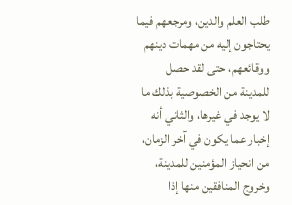طلب العلم والدين، ومرجعهم فيما يحتاجون إليه من مهمات دينهم ووقائعهم، حتى لقد حصل للمدينة من الخصوصية بذلك ما لا يوجد في غيرها، والثاني أنه إخبار عما يكون في آخر الزمان، من انحياز المؤمنين للمدينة، وخروج المنافقين منها إذا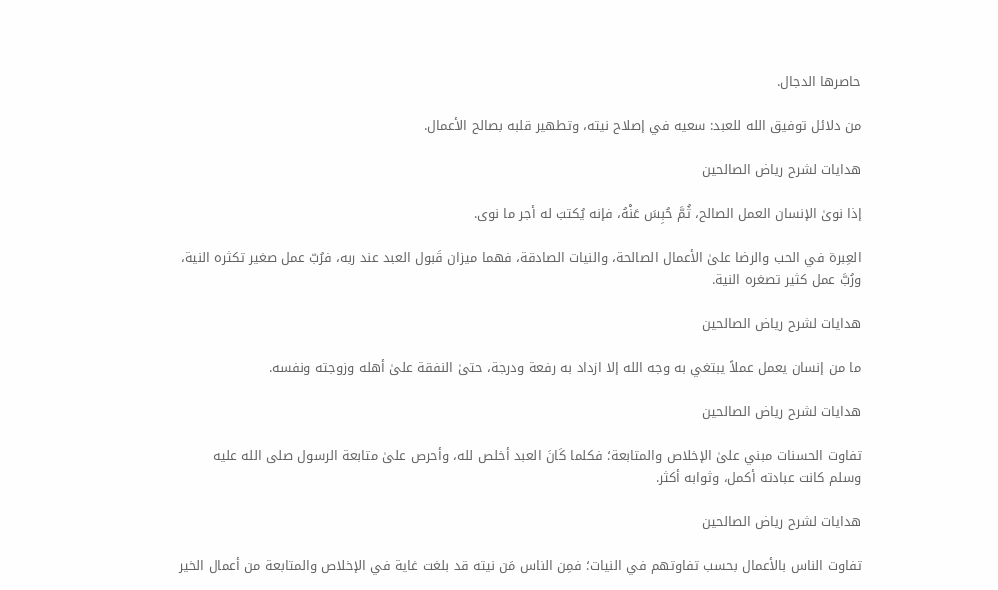حاصرها الدجال.

من دلائل توفيق الله للعبد: سعيه في إصلاح نيته، وتطهير قلبه بصالح الأعمال.

هدايات لشرح رياض الصالحين

إذا نوىٰ الإنسان العمل الصالح، ثُمَّ حُبِسَ عَنْهُ، فإنه يُكتبَ له أجر ما نوى.

العِبرة في الحب والرضا علىٰ الأعمال الصالحة، والنيات الصادقة، فهما ميزان قَبول العبد عند ربه، فرُبّ عمل صغير تكثره النية، ورُبَّ عمل كثير تصغره النية.

هدايات لشرح رياض الصالحين

ما من إنسان يعمل عملاً يبتغي به وجه الله إلا ازداد به رفعة ودرجة، حتىٰ النفقة علىٰ أهله وزوجته ونفسه.

هدايات لشرح رياض الصالحين

تفاوت الحسنات مبني علىٰ الإخلاص والمتابعة؛ فكلما كَانَ العبد أخلص لله، وأحرص علىٰ متابعة الرسول صلى الله عليه وسلم كانت عبادته أكمل، وثوابه أكثر.

هدايات لشرح رياض الصالحين

تفاوت الناس بالأعمال بحسب تفاوتهم في النيات؛ فمِن الناس مَن نيته قد بلغت غاية في الإخلاص والمتابعة من أعمال الخير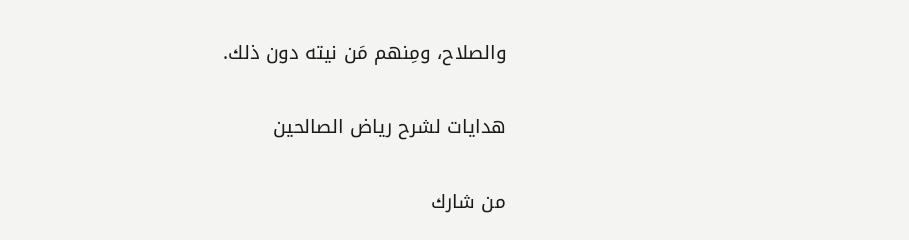والصلاح، ومِنهم مَن نيته دون ذلك.

هدايات لشرح رياض الصالحين

من شارك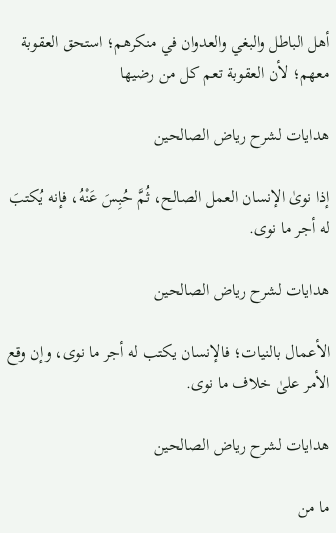أهل الباطل والبغي والعدوان في منكرهم؛ استحق العقوبة معهم؛ لأن العقوبة تعم كل من رضيها

هدايات لشرح رياض الصالحين

إذا نوىٰ الإنسان العمل الصالح، ثُمَّ حُبِسَ عَنْهُ، فإنه يُكتبَ له أجر ما نوى.

هدايات لشرح رياض الصالحين

الأعمال بالنيات؛ فالإنسان يكتب له أجر ما نوى، وإن وقع الأمر علىٰ خلاف ما نوى.

هدايات لشرح رياض الصالحين

ما من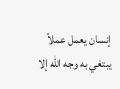إنسان يعمل عملاً يبتغي به وجه الله إلا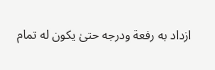ازداد به رفعة ودرجه حتىٰ يكون له تمام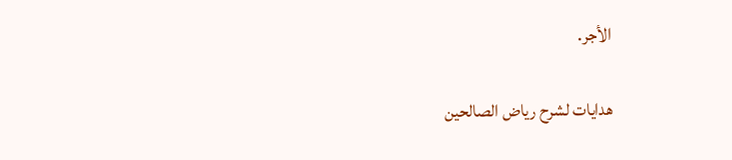الأجر.

هدايات لشرح رياض الصالحين